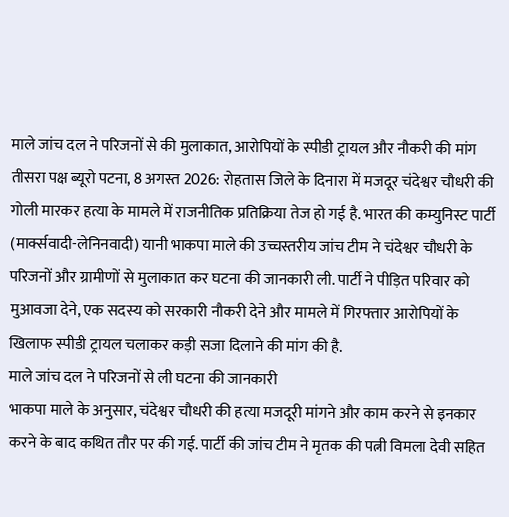माले जांच दल ने परिजनों से की मुलाकात, आरोपियों के स्पीडी ट्रायल और नौकरी की मांग
तीसरा पक्ष ब्यूरो पटना, 8 अगस्त 2026: रोहतास जिले के दिनारा में मजदूर चंदेश्वर चौधरी की गोली मारकर हत्या के मामले में राजनीतिक प्रतिक्रिया तेज हो गई है. भारत की कम्युनिस्ट पार्टी (मार्क्सवादी-लेनिनवादी) यानी भाकपा माले की उच्चस्तरीय जांच टीम ने चंदेश्वर चौधरी के परिजनों और ग्रामीणों से मुलाकात कर घटना की जानकारी ली. पार्टी ने पीड़ित परिवार को मुआवजा देने, एक सदस्य को सरकारी नौकरी देने और मामले में गिरफ्तार आरोपियों के खिलाफ स्पीडी ट्रायल चलाकर कड़ी सजा दिलाने की मांग की है.
माले जांच दल ने परिजनों से ली घटना की जानकारी
भाकपा माले के अनुसार, चंदेश्वर चौधरी की हत्या मजदूरी मांगने और काम करने से इनकार करने के बाद कथित तौर पर की गई. पार्टी की जांच टीम ने मृतक की पत्नी विमला देवी सहित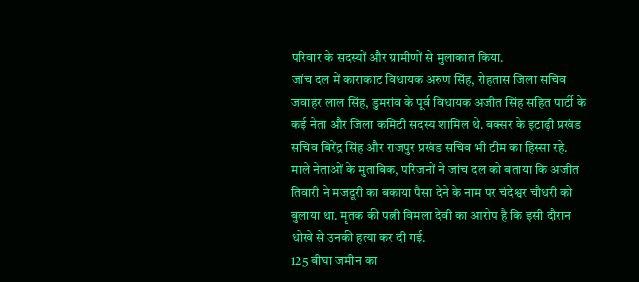परिवार के सदस्यों और ग्रामीणों से मुलाकात किया.
जांच दल में काराकाट विधायक अरुण सिंह, रोहतास जिला सचिव जवाहर लाल सिंह, डुमरांव के पूर्व विधायक अजीत सिंह सहित पार्टी के कई नेता और जिला कमिटी सदस्य शामिल थे. बक्सर के इटाढ़ी प्रखंड सचिव बिरेंद्र सिंह और राजपुर प्रखंड सचिव भी टीम का हिस्सा रहे.
माले नेताओं के मुताबिक, परिजनों ने जांच दल को बताया कि अजीत तिवारी ने मजदूरी का बकाया पैसा देने के नाम पर चंदेश्वर चौधरी को बुलाया था. मृतक की पत्नी विमला देवी का आरोप है कि इसी दौरान धोखे से उनकी हत्या कर दी गई.
125 बीघा जमीन का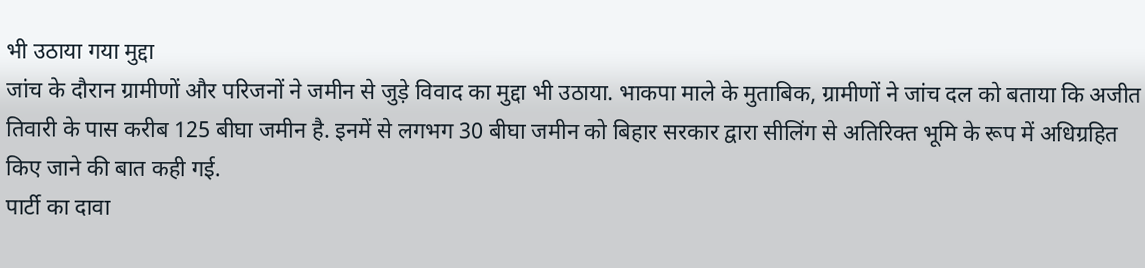भी उठाया गया मुद्दा
जांच के दौरान ग्रामीणों और परिजनों ने जमीन से जुड़े विवाद का मुद्दा भी उठाया. भाकपा माले के मुताबिक, ग्रामीणों ने जांच दल को बताया कि अजीत तिवारी के पास करीब 125 बीघा जमीन है. इनमें से लगभग 30 बीघा जमीन को बिहार सरकार द्वारा सीलिंग से अतिरिक्त भूमि के रूप में अधिग्रहित किए जाने की बात कही गई.
पार्टी का दावा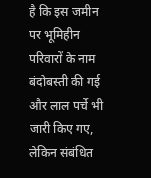है कि इस जमीन पर भूमिहीन परिवारों के नाम बंदोबस्ती की गई और लाल पर्चे भी जारी किए गए, लेकिन संबंधित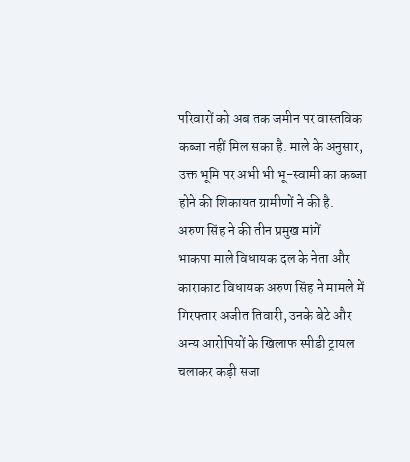परिवारों को अब तक जमीन पर वास्तविक कब्जा नहीं मिल सका है. माले के अनुसार, उक्त भूमि पर अभी भी भू-स्वामी का कब्जा होने की शिकायत ग्रामीणों ने की है.
अरुण सिंह ने की तीन प्रमुख मांगें
भाकपा माले विधायक दल के नेता और काराकाट विधायक अरुण सिंह ने मामले में गिरफ्तार अजीत तिवारी, उनके बेटे और अन्य आरोपियों के खिलाफ स्पीडी ट्रायल चलाकर कड़ी सजा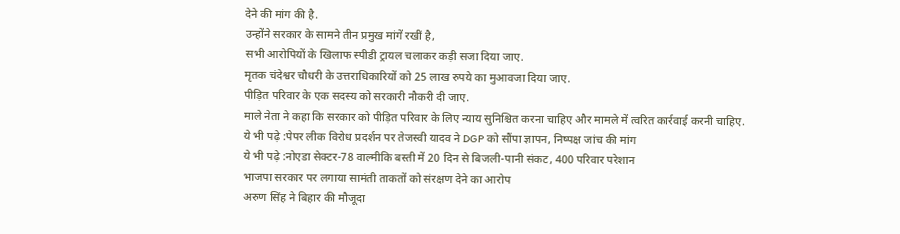देने की मांग की है.
उन्होंने सरकार के सामने तीन प्रमुख मांगें रखीं है,
सभी आरोपियों के खिलाफ स्पीडी ट्रायल चलाकर कड़ी सजा दिया जाए.
मृतक चंदेश्वर चौधरी के उत्तराधिकारियों को 25 लाख रुपये का मुआवजा दिया जाए.
पीड़ित परिवार के एक सदस्य को सरकारी नौकरी दी जाए.
माले नेता ने कहा कि सरकार को पीड़ित परिवार के लिए न्याय सुनिश्चित करना चाहिए और मामले में त्वरित कार्रवाई करनी चाहिए.
ये भी पढ़े :पेपर लीक विरोध प्रदर्शन पर तेजस्वी यादव ने DGP को सौंपा ज्ञापन, निष्पक्ष जांच की मांग
ये भी पढ़े :नोएडा सेक्टर-78 वाल्मीकि बस्ती में 20 दिन से बिजली-पानी संकट, 400 परिवार परेशान
भाजपा सरकार पर लगाया सामंती ताकतों को संरक्षण देने का आरोप
अरुण सिंह ने बिहार की मौजूदा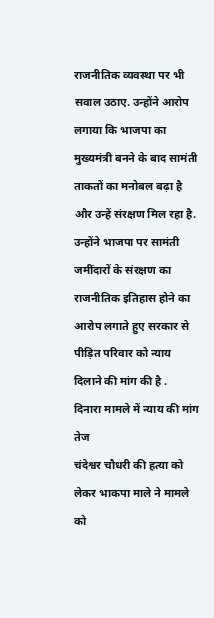राजनीतिक व्यवस्था पर भी सवाल उठाए. उन्होंने आरोप लगाया कि भाजपा का मुख्यमंत्री बनने के बाद सामंती ताकतों का मनोबल बढ़ा है और उन्हें संरक्षण मिल रहा है.
उन्होंने भाजपा पर सामंती जमींदारों के संरक्षण का राजनीतिक इतिहास होने का आरोप लगाते हुए सरकार से पीड़ित परिवार को न्याय दिलाने की मांग की है .
दिनारा मामले में न्याय की मांग तेज
चंदेश्वर चौधरी की हत्या को लेकर भाकपा माले ने मामले को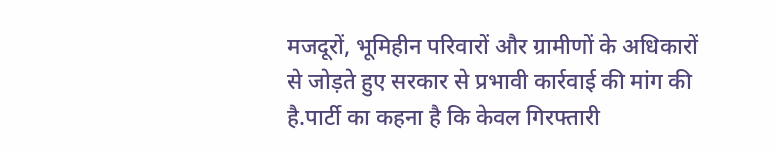मजदूरों, भूमिहीन परिवारों और ग्रामीणों के अधिकारों से जोड़ते हुए सरकार से प्रभावी कार्रवाई की मांग की है.पार्टी का कहना है कि केवल गिरफ्तारी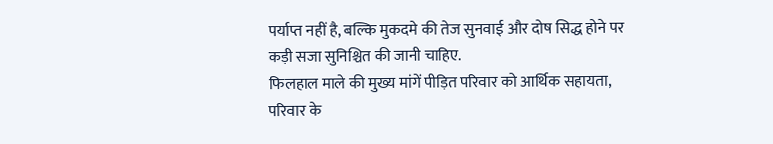पर्याप्त नहीं है, बल्कि मुकदमे की तेज सुनवाई और दोष सिद्ध होने पर कड़ी सजा सुनिश्चित की जानी चाहिए.
फिलहाल माले की मुख्य मांगें पीड़ित परिवार को आर्थिक सहायता, परिवार के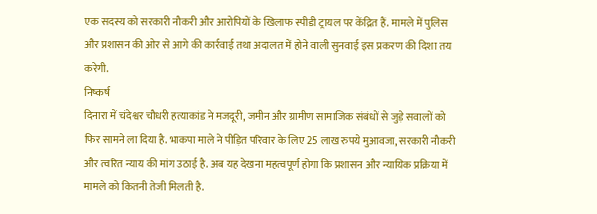एक सदस्य को सरकारी नौकरी और आरोपियों के खिलाफ स्पीडी ट्रायल पर केंद्रित हैं. मामले में पुलिस और प्रशासन की ओर से आगे की कार्रवाई तथा अदालत में होने वाली सुनवाई इस प्रकरण की दिशा तय करेगी.
निष्कर्ष
दिनारा में चंदेश्वर चौधरी हत्याकांड ने मजदूरी, जमीन और ग्रामीण सामाजिक संबंधों से जुड़े सवालों को फिर सामने ला दिया है. भाकपा माले ने पीड़ित परिवार के लिए 25 लाख रुपये मुआवजा, सरकारी नौकरी और त्वरित न्याय की मांग उठाई है. अब यह देखना महत्वपूर्ण होगा कि प्रशासन और न्यायिक प्रक्रिया में मामले को कितनी तेजी मिलती है.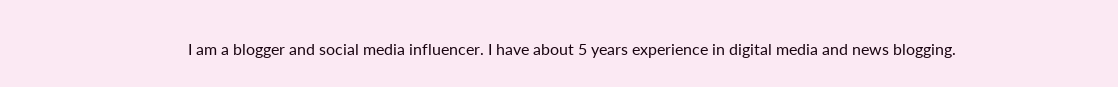I am a blogger and social media influencer. I have about 5 years experience in digital media and news blogging.